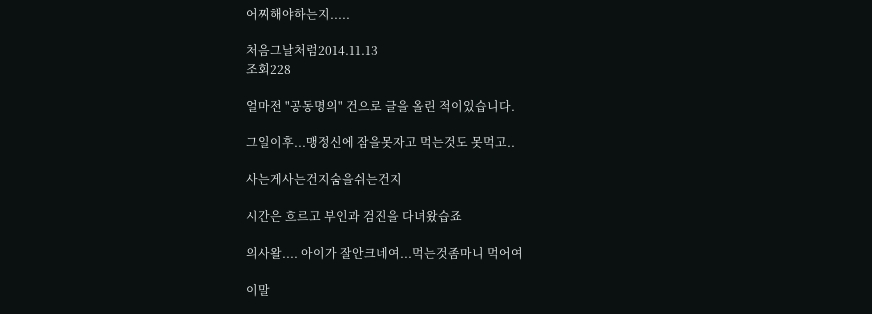어찌해야하는지.....

처음그날처럼2014.11.13
조회228

얼마전 "공동명의" 건으로 글을 올린 적이있습니다.

그일이후...맹정신에 잠을못자고 먹는것도 못먹고..

사는게사는건지숨을쉬는건지

시간은 흐르고 부인과 검진을 다녀왔습죠

의사왈.... 아이가 잘안크네여...먹는것좀마니 먹어여

이말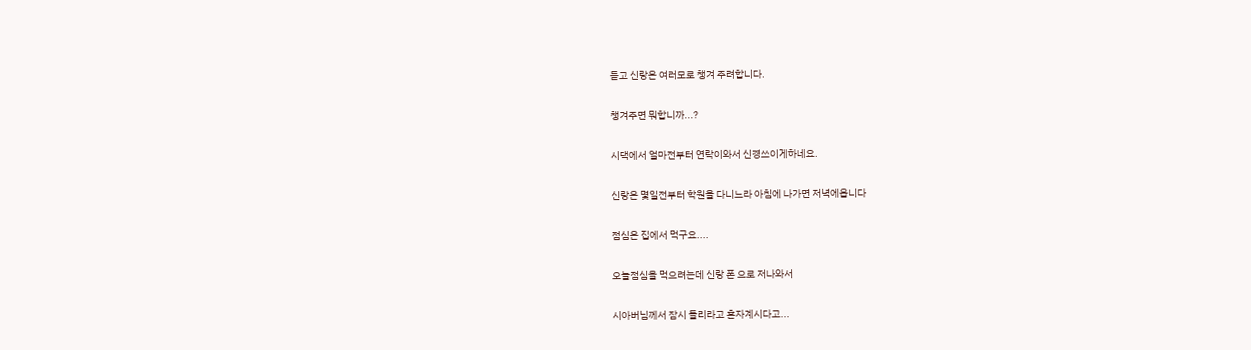듣고 신랑은 여러모로 챙겨 주려합니다.

챙겨주면 뭐합니까...?

시댁에서 얼마전부터 연락이와서 신경쓰이게하네요.

신랑은 몇일전부터 학원을 다니느라 아침에 나가면 저녁에옵니다

점심은 집에서 먹구요....

오늘점심을 먹으려는데 신랑 폰 으로 저나와서

시아버님께서 잠시 들리라고 혼자계시다고...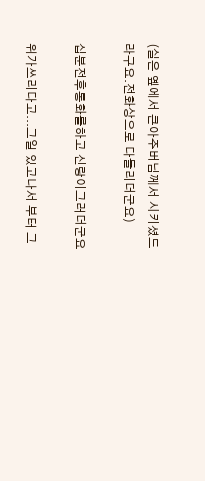(실은 옢에서 큰아주버님께서 시키셨드라구요.전화상으로 다들리더군요)

십분전후통화를하고 신랑이그러더군요

위가쓰리다고...그일 있고나서 부터 그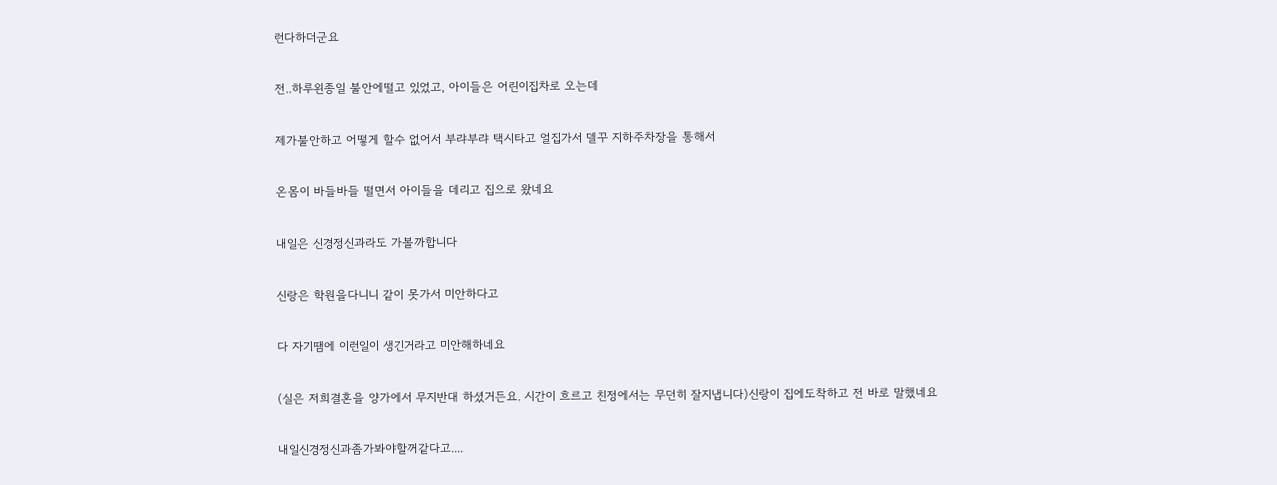런다하더군요

전..하루왼종일 불안에떨고 있었고, 아이들은 어린이집차로 오는데

제가불안하고 어떻게 할수 없어서 부랴부랴 택시타고 얼집가서 델꾸 지하주차장을 통해서

온몸이 바들바들 떨면서 아이들을 데리고 집으로 왔네요

내일은 신경정신과라도 가볼까합니다

신랑은 학원을다니니 같이 못가서 미안하다고

다 자기땜에 이런일이 생긴거라고 미안해하네요

(실은 저희결혼을 양가에서 무지반대 하셨거든요. 시간이 흐르고 친정에서는 무던히 잘지냅니다)신랑이 집에도착하고 전 바로 말했네요

내일신경정신과좀가봐야할꺼같다고....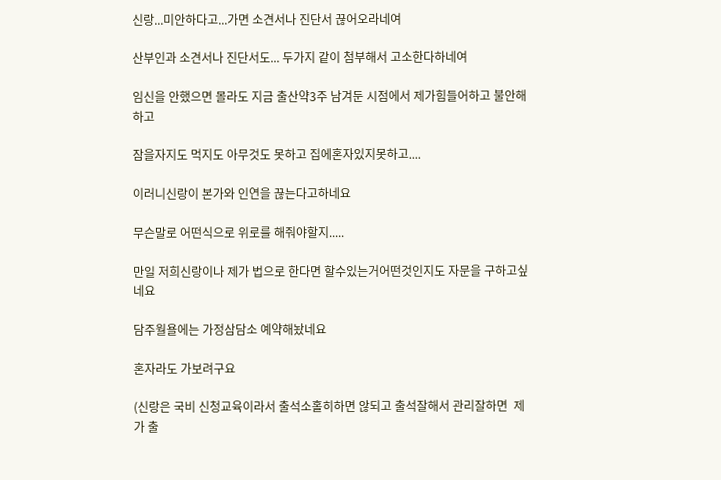신랑...미안하다고...가면 소견서나 진단서 끊어오라네여

산부인과 소견서나 진단서도... 두가지 같이 첨부해서 고소한다하네여

임신을 안했으면 몰라도 지금 출산약3주 남겨둔 시점에서 제가힘들어하고 불안해하고

잠을자지도 먹지도 아무것도 못하고 집에혼자있지못하고....

이러니신랑이 본가와 인연을 끊는다고하네요

무슨말로 어떤식으로 위로를 해줘야할지.....

만일 저희신랑이나 제가 법으로 한다면 할수있는거어떤것인지도 자문을 구하고싶네요

담주월욜에는 가정삼담소 예약해놨네요

혼자라도 가보려구요

(신랑은 국비 신청교육이라서 출석소홀히하면 않되고 출석잘해서 관리잘하면  제가 출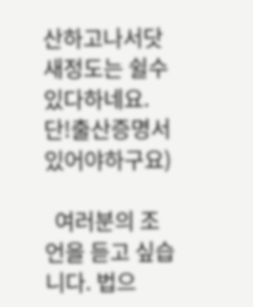산하고나서닷새정도는 쉴수있다하네요.단!출산증명서있어야하구요)

  여러분의 조언을 듣고 싶습니다. 법으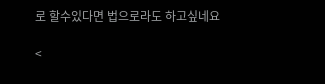로 할수있다면 법으로라도 하고싶네요

<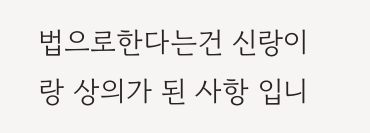법으로한다는건 신랑이랑 상의가 된 사항 입니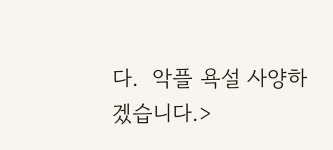다.  악플 욕설 사양하겠습니다.>